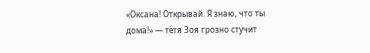«Оксана! Открывай. Я знаю, что ты дома!» — тётя Зоя грозно стучит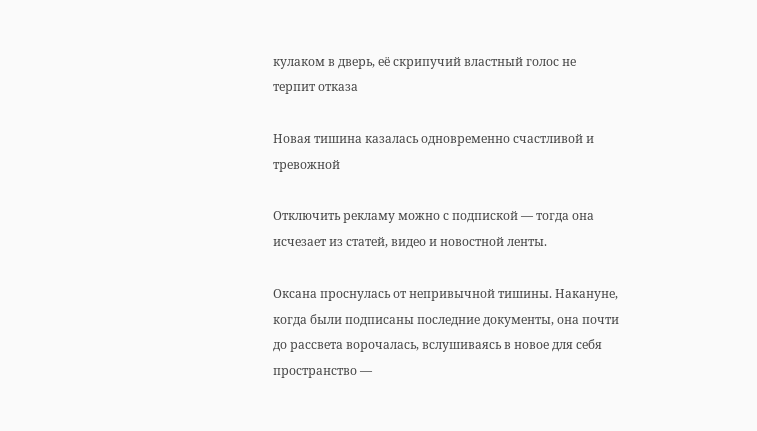кулаком в дверь, её скрипучий властный голос не терпит отказа

Новая тишина казалась одновременно счастливой и тревожной

Отключить рекламу можно с подпиской — тогда она исчезает из статей, видео и новостной ленты.

Оксана проснулась от непривычной тишины. Накануне, когда были подписаны последние документы, она почти до рассвета ворочалась, вслушиваясь в новое для себя пространство —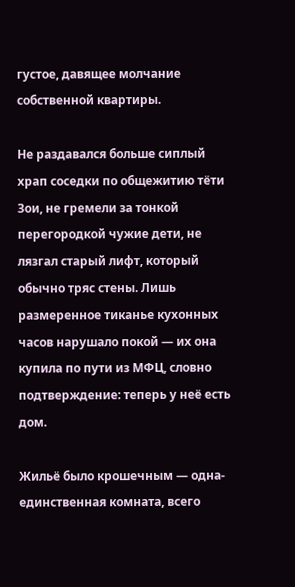густое, давящее молчание собственной квартиры.

Не раздавался больше сиплый храп соседки по общежитию тёти Зои, не гремели за тонкой перегородкой чужие дети, не лязгал старый лифт, который обычно тряс стены. Лишь размеренное тиканье кухонных часов нарушало покой — их она купила по пути из МФЦ, словно подтверждение: теперь у неё есть дом.

Жильё было крошечным — одна-единственная комната, всего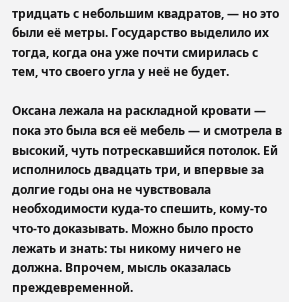тридцать с небольшим квадратов, — но это были её метры. Государство выделило их тогда, когда она уже почти смирилась с тем, что своего угла у неё не будет.

Оксана лежала на раскладной кровати — пока это была вся её мебель — и смотрела в высокий, чуть потрескавшийся потолок. Ей исполнилось двадцать три, и впервые за долгие годы она не чувствовала необходимости куда-то спешить, кому-то что-то доказывать. Можно было просто лежать и знать: ты никому ничего не должна. Впрочем, мысль оказалась преждевременной.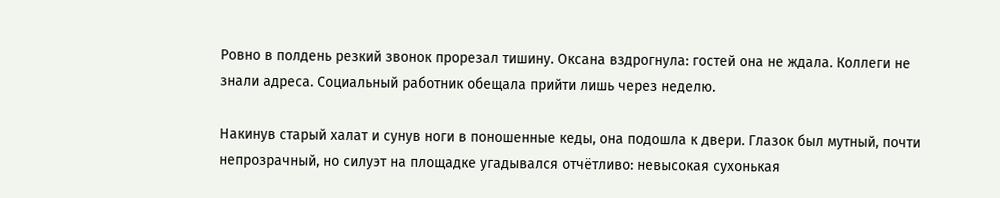Ровно в полдень резкий звонок прорезал тишину. Оксана вздрогнула: гостей она не ждала. Коллеги не знали адреса. Социальный работник обещала прийти лишь через неделю.

Накинув старый халат и сунув ноги в поношенные кеды, она подошла к двери. Глазок был мутный, почти непрозрачный, но силуэт на площадке угадывался отчётливо: невысокая сухонькая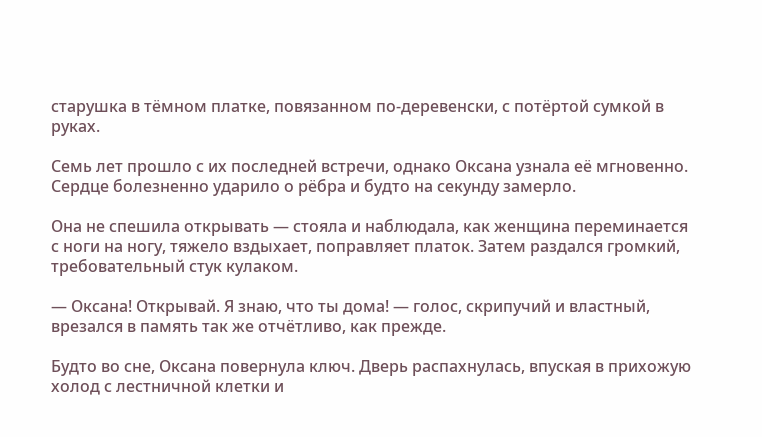старушка в тёмном платке, повязанном по-деревенски, с потёртой сумкой в руках.

Семь лет прошло с их последней встречи, однако Оксана узнала её мгновенно. Сердце болезненно ударило о рёбра и будто на секунду замерло.

Она не спешила открывать — стояла и наблюдала, как женщина переминается с ноги на ногу, тяжело вздыхает, поправляет платок. Затем раздался громкий, требовательный стук кулаком.

— Оксана! Открывай. Я знаю, что ты дома! — голос, скрипучий и властный, врезался в память так же отчётливо, как прежде.

Будто во сне, Оксана повернула ключ. Дверь распахнулась, впуская в прихожую холод с лестничной клетки и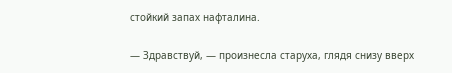стойкий запах нафталина.

— Здравствуй, — произнесла старуха, глядя снизу вверх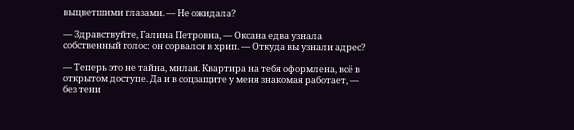выцветшими глазами. — Не ожидала?

— Здравствуйте, Галина Петровна, — Оксана едва узнала собственный голос: он сорвался в хрип. — Откуда вы узнали адрес?

— Теперь это не тайна, милая. Квартира на тебя оформлена, всё в открытом доступе. Да и в соцзащите у меня знакомая работает, — без тени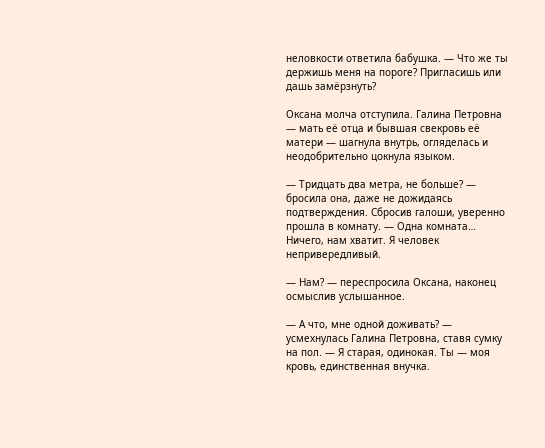неловкости ответила бабушка. — Что же ты держишь меня на пороге? Пригласишь или дашь замёрзнуть?

Оксана молча отступила. Галина Петровна — мать её отца и бывшая свекровь её матери — шагнула внутрь, огляделась и неодобрительно цокнула языком.

— Тридцать два метра, не больше? — бросила она, даже не дожидаясь подтверждения. Сбросив галоши, уверенно прошла в комнату. — Одна комната… Ничего, нам хватит. Я человек непривередливый.

— Нам? — переспросила Оксана, наконец осмыслив услышанное.

— А что, мне одной доживать? — усмехнулась Галина Петровна, ставя сумку на пол. — Я старая, одинокая. Ты — моя кровь, единственная внучка.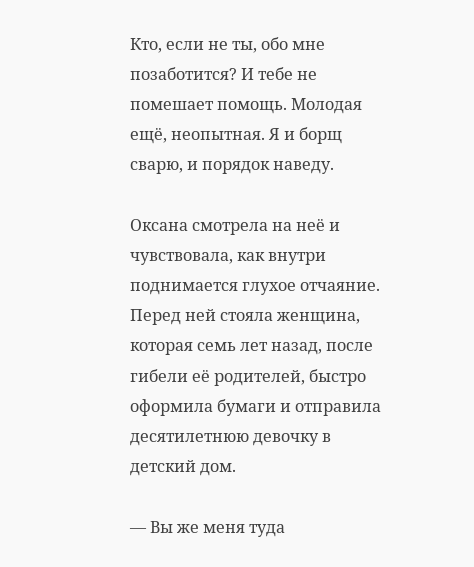Кто, если не ты, обо мне позаботится? И тебе не помешает помощь. Молодая ещё, неопытная. Я и борщ сварю, и порядок наведу.

Оксана смотрела на неё и чувствовала, как внутри поднимается глухое отчаяние. Перед ней стояла женщина, которая семь лет назад, после гибели её родителей, быстро оформила бумаги и отправила десятилетнюю девочку в детский дом.

— Вы же меня туда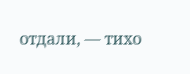отдали, — тихо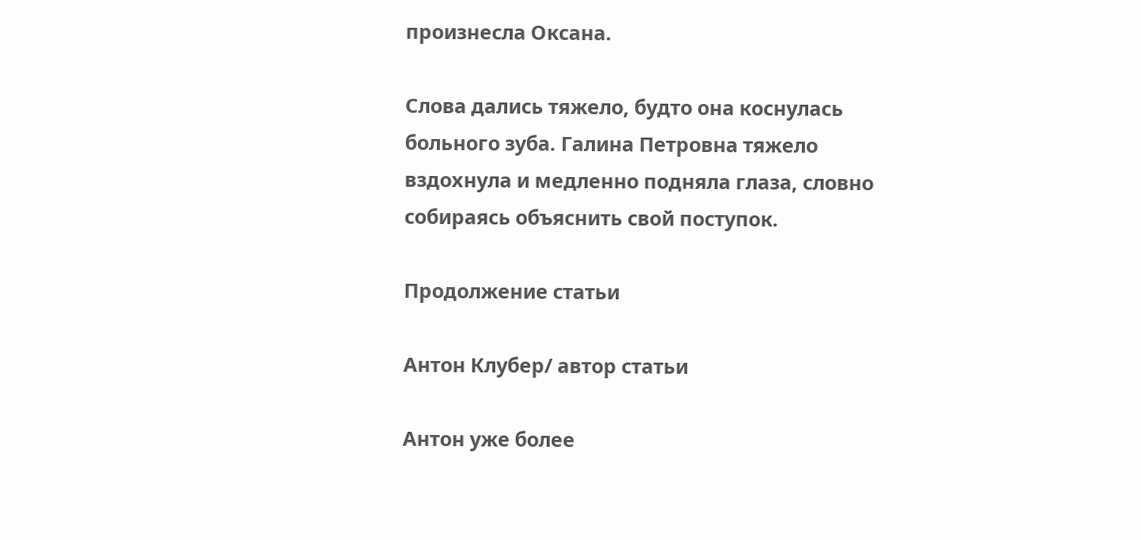произнесла Оксана.

Слова дались тяжело, будто она коснулась больного зуба. Галина Петровна тяжело вздохнула и медленно подняла глаза, словно собираясь объяснить свой поступок.

Продолжение статьи

Антон Клубер/ автор статьи

Антон уже более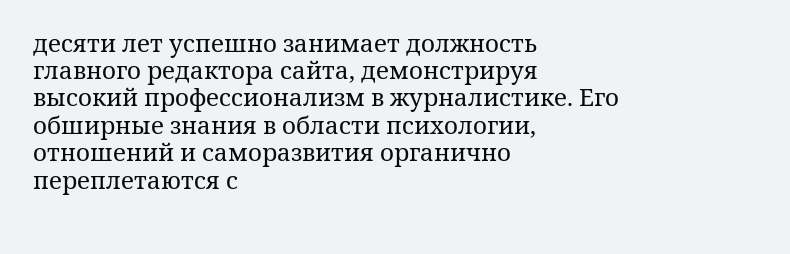десяти лет успешно занимает должность главного редактора сайта, демонстрируя высокий профессионализм в журналистике. Его обширные знания в области психологии, отношений и саморазвития органично переплетаются с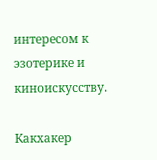интересом к эзотерике и киноискусству.

Какхакер